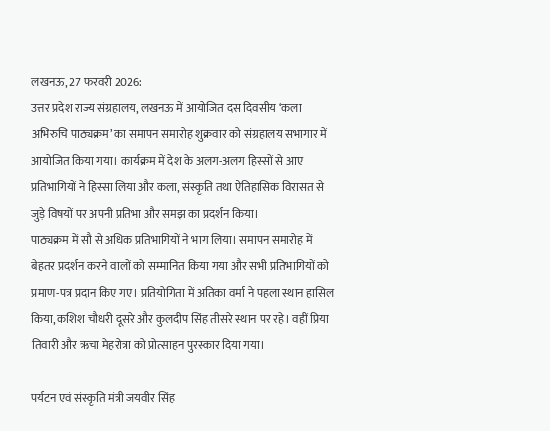लखनऊ, 27 फरवरी 2026:
उत्तर प्रदेश राज्य संग्रहालय, लखनऊ में आयोजित दस दिवसीय ‘कला अभिरुचि पाठ्यक्रम’ का समापन समारोह शुक्रवार को संग्रहालय सभागार में आयोजित किया गया। कार्यक्रम में देश के अलग-अलग हिस्सों से आए प्रतिभागियों ने हिस्सा लिया और कला, संस्कृति तथा ऐतिहासिक विरासत से जुड़े विषयों पर अपनी प्रतिभा और समझ का प्रदर्शन किया।
पाठ्यक्रम में सौ से अधिक प्रतिभागियों ने भाग लिया। समापन समारोह में बेहतर प्रदर्शन करने वालों को सम्मानित किया गया और सभी प्रतिभागियों को प्रमाण-पत्र प्रदान किए गए। प्रतियोगिता में अतिका वर्मा ने पहला स्थान हासिल किया, कशिश चौधरी दूसरे और कुलदीप सिंह तीसरे स्थान पर रहे। वहीं प्रिया तिवारी और ऋचा मेहरोत्रा को प्रोत्साहन पुरस्कार दिया गया।

पर्यटन एवं संस्कृति मंत्री जयवीर सिंह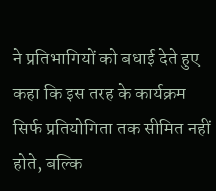ने प्रतिभागियों को बधाई देते हुए कहा कि इस तरह के कार्यक्रम सिर्फ प्रतियोगिता तक सीमित नहीं होते, बल्कि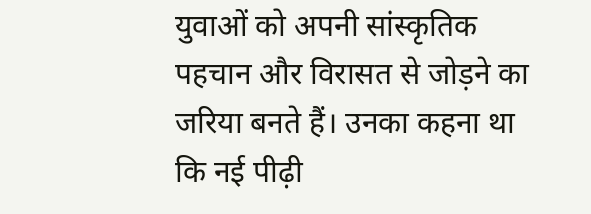युवाओं को अपनी सांस्कृतिक पहचान और विरासत से जोड़ने का जरिया बनते हैं। उनका कहना था कि नई पीढ़ी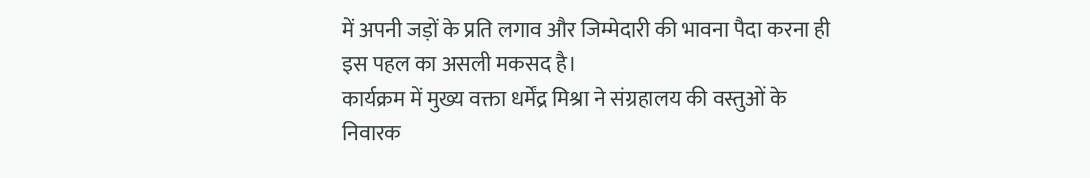में अपनी जड़ों के प्रति लगाव और जिम्मेदारी की भावना पैदा करना ही इस पहल का असली मकसद है।
कार्यक्रम में मुख्य वक्ता धर्मेंद्र मिश्रा ने संग्रहालय की वस्तुओं के निवारक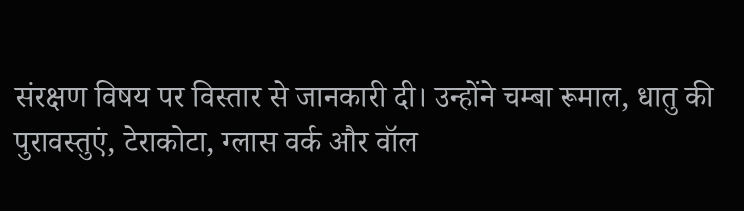संरक्षण विषय पर विस्तार से जानकारी दी। उन्होंने चम्बा रूमाल, धातु की पुरावस्तुएं, टेराकोटा, ग्लास वर्क और वॉल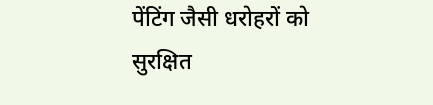पेंटिंग जैसी धरोहरों को सुरक्षित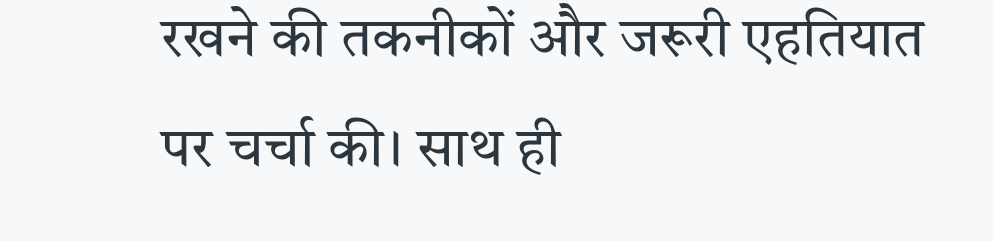रखने की तकनीकों और जरूरी एहतियात पर चर्चा की। साथ ही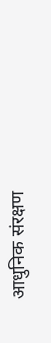आधुनिक संरक्षण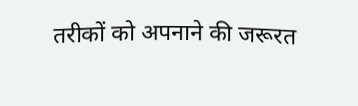तरीकों को अपनाने की जरूरत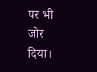पर भी जोर दिया।